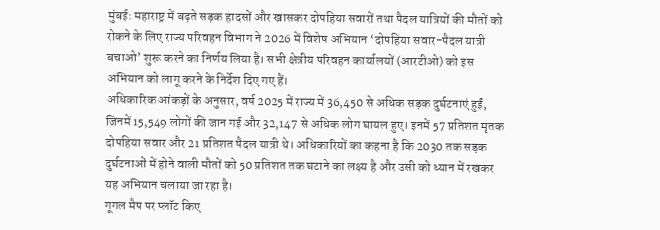मुंबई: महाराष्ट्र में बढ़ते सड़क हादसों और खासकर दोपहिया सवारों तथा पैदल यात्रियों की मौतों को रोकने के लिए राज्य परिवहन विभाग ने 2026 में विशेष अभियान ‘दोपहिया सवार-पैदल यात्री बचाओ’ शुरू करने का निर्णय लिया है। सभी क्षेत्रीय परिवहन कार्यालयों (आरटीओ) को इस अभियान को लागू करने के निर्देश दिए गए हैं।
अधिकारिक आंकड़ों के अनुसार, वर्ष 2025 में राज्य में 36,450 से अधिक सड़क दुर्घटनाएं हुईं, जिनमें 15,549 लोगों की जान गई और 32,147 से अधिक लोग घायल हुए। इनमें 57 प्रतिशत मृतक दोपहिया सवार और 21 प्रतिशत पैदल यात्री थे। अधिकारियों का कहना है कि 2030 तक सड़क दुर्घटनाओं में होने वाली मौतों को 50 प्रतिशत तक घटाने का लक्ष्य है और उसी को ध्यान में रखकर यह अभियान चलाया जा रहा है।
गूगल मैप पर प्लॉट किए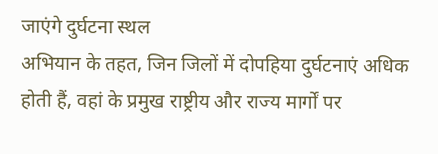जाएंगे दुर्घटना स्थल
अभियान के तहत, जिन जिलों में दोपहिया दुर्घटनाएं अधिक होती हैं, वहां के प्रमुख राष्ट्रीय और राज्य मार्गों पर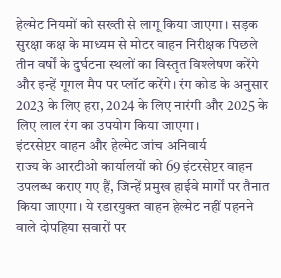हेल्मेट नियमों को सख्ती से लागू किया जाएगा। सड़क सुरक्षा कक्ष के माध्यम से मोटर वाहन निरीक्षक पिछले तीन वर्षों के दुर्घटना स्थलों का विस्तृत विश्लेषण करेंगे और इन्हें गूगल मैप पर प्लॉट करेंगे। रंग कोड के अनुसार 2023 के लिए हरा, 2024 के लिए नारंगी और 2025 के लिए लाल रंग का उपयोग किया जाएगा।
इंटरसेप्टर वाहन और हेल्मेट जांच अनिवार्य
राज्य के आरटीओ कार्यालयों को 69 इंटरसेप्टर वाहन उपलब्ध कराए गए हैं, जिन्हें प्रमुख हाईवे मार्गों पर तैनात किया जाएगा। ये रडारयुक्त वाहन हेल्मेट नहीं पहनने वाले दोपहिया सवारों पर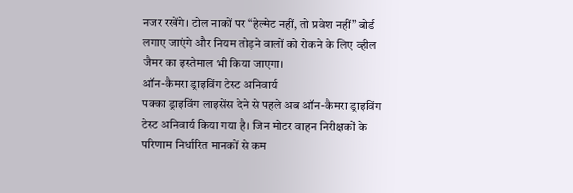नजर रखेंगे। टोल नाकों पर “हेल्मेट नहीं, तो प्रवेश नहीं” बोर्ड लगाए जाएंगे और नियम तोड़ने वालों को रोकने के लिए व्हील जैमर का इस्तेमाल भी किया जाएगा।
ऑन-कैमरा ड्राइविंग टेस्ट अनिवार्य
पक्का ड्राइविंग लाइसेंस देने से पहले अब ऑन-कैमरा ड्राइविंग टेस्ट अनिवार्य किया गया है। जिन मोटर वाहन निरीक्षकों के परिणाम निर्धारित मानकों से कम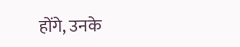होंगे, उनके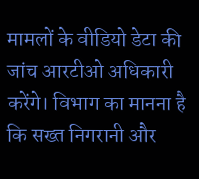मामलों के वीडियो डेटा की जांच आरटीओ अधिकारी करेंगे। विभाग का मानना है कि सख्त निगरानी और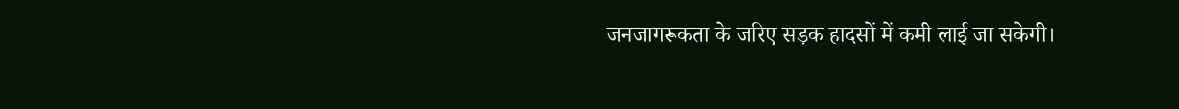जनजागरूकता के जरिए सड़क हादसों में कमी लाई जा सकेगी।